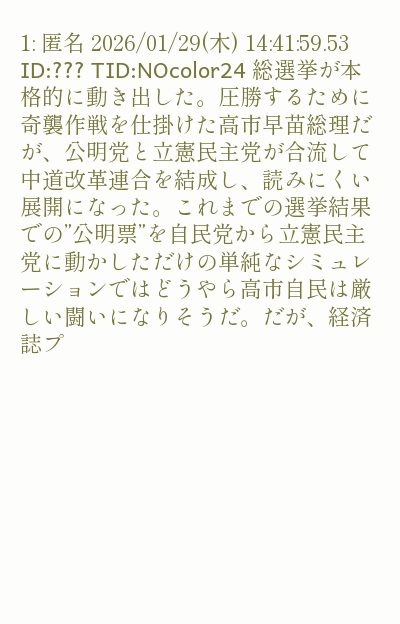1: 匿名 2026/01/29(木) 14:41:59.53 ID:??? TID:NOcolor24 総選挙が本格的に動き出した。圧勝するために奇襲作戦を仕掛けた高市早苗総理だが、公明党と立憲民主党が合流して中道改革連合を結成し、読みにくい展開になった。これまでの選挙結果での”公明票”を自民党から立憲民主党に動かしただけの単純なシミュレーションではどうやら高市自民は厳しい闘いになりそうだ。だが、経済誌プ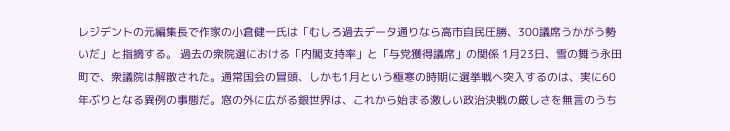レジデントの元編集長で作家の小倉健一氏は「むしろ過去データ通りなら高市自民圧勝、300議席うかがう勢いだ」と指摘する。 過去の衆院選における「内閣支持率」と「与党獲得議席」の関係 1月23日、雪の舞う永田町で、衆議院は解散された。通常国会の冒頭、しかも1月という極寒の時期に選挙戦へ突入するのは、実に60年ぶりとなる異例の事態だ。窓の外に広がる銀世界は、これから始まる激しい政治決戦の厳しさを無言のうち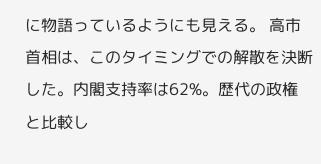に物語っているようにも見える。 高市首相は、このタイミングでの解散を決断した。内閣支持率は62%。歴代の政権と比較し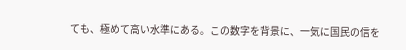ても、極めて高い水準にある。この数字を背景に、一気に国民の信を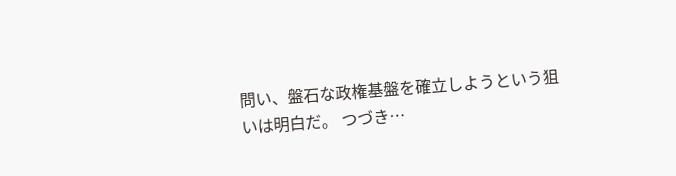問い、盤石な政権基盤を確立しようという狙いは明白だ。 つづき…